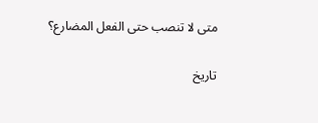متى لا تنصب حتى الفعل المضارع؟

تاريخ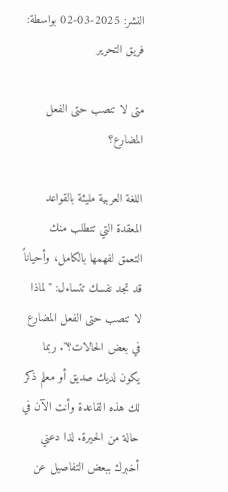النشر: 2025-03-02 بواسطة: فريق التحرير

متى لا تنصب حتى الفعل المضارع؟

اللغة العربية مليئة بالقواعد المعقدة التي تتطلب منك التعمق لفهمها بالكامل، وأحياناً قد تجد نفسك تتساءل: "لماذا لا تنصب حتى الفعل المضارع في بعض الحالات؟". ربما يكون لديك صديق أو معلم ذكر لك هذه القاعدة وأنت الآن في حالة من الحيرة. لذا دعني أخبرك ببعض التفاصيل عن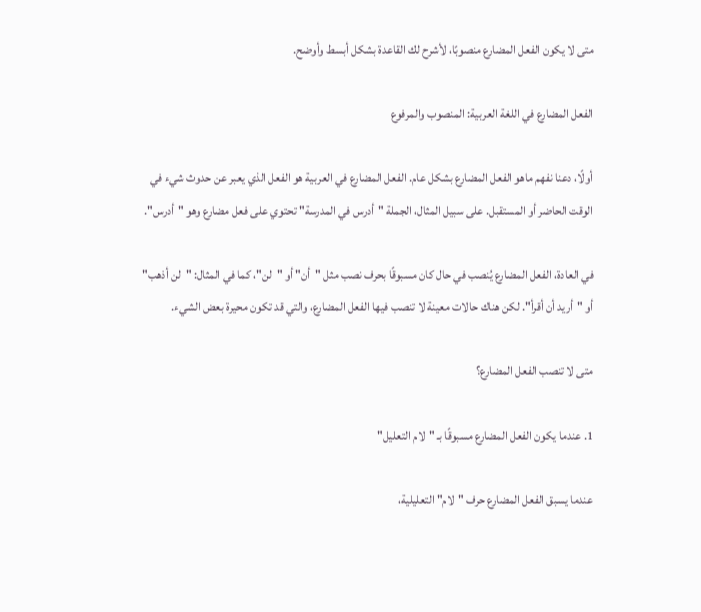متى لا يكون الفعل المضارع منصوبًا، لأشرح لك القاعدة بشكل أبسط وأوضح.

الفعل المضارع في اللغة العربية: المنصوب والمرفوع

أولًا، دعنا نفهم ماهو الفعل المضارع بشكل عام. الفعل المضارع في العربية هو الفعل الذي يعبر عن حدوث شيء في الوقت الحاضر أو المستقبل. على سبيل المثال، الجملة "أدرس في المدرسة" تحتوي على فعل مضارع وهو "أدرس".

في العادة، الفعل المضارع يُنصب في حال كان مسبوقًا بحرف نصب مثل "أن" أو "لن"، كما في المثال: "لن أذهب" أو "أريد أن أقرأ". لكن هناك حالات معينة لا تنصب فيها الفعل المضارع، والتي قد تكون محيرة بعض الشيء.

متى لا تنصب الفعل المضارع؟

1. عندما يكون الفعل المضارع مسبوقًا بـ "لام التعليل"

عندما يسبق الفعل المضارع حرف "لام" التعليلية،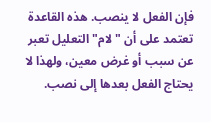فإن الفعل لا ينصب. هذه القاعدة تعتمد على أن "لام" التعليل تعبر عن سبب أو غرض معين، ولهذا لا يحتاج الفعل بعدها إلى نصب.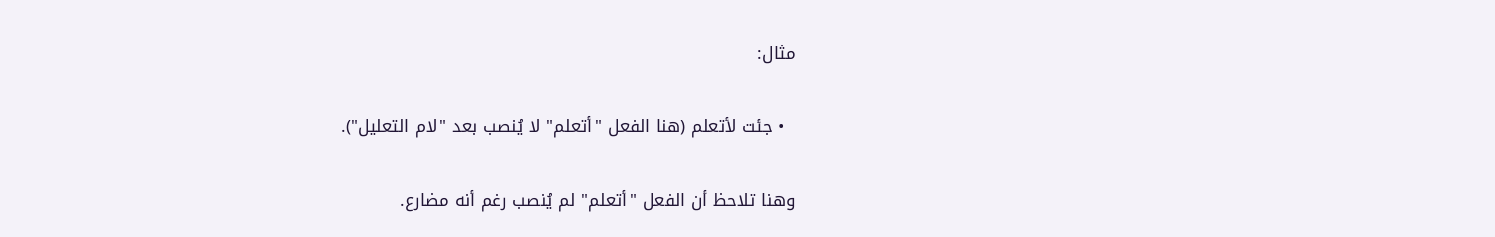مثال:

  • جئت لأتعلم (هنا الفعل "أتعلم" لا يُنصب بعد "لام التعليل").

وهنا تلاحظ أن الفعل "أتعلم" لم يُنصب رغم أنه مضارع.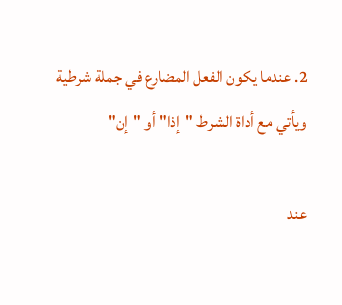2. عندما يكون الفعل المضارع في جملة شرطية ويأتي مع أداة الشرط "إذا" أو "إن"

عند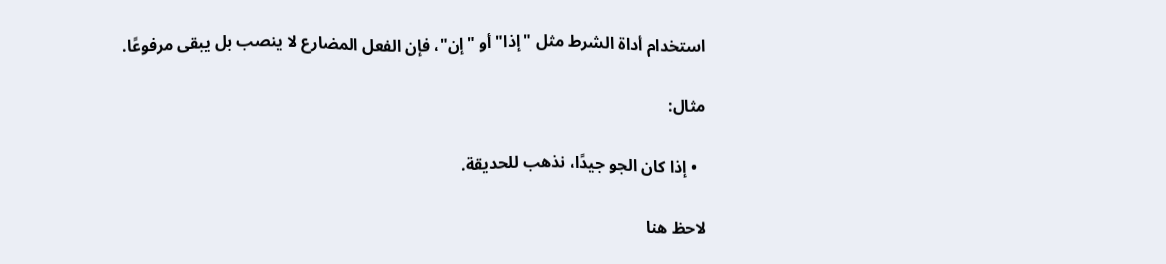استخدام أداة الشرط مثل "إذا" أو "إن"، فإن الفعل المضارع لا ينصب بل يبقى مرفوعًا.

مثال:

  • إذا كان الجو جيدًا، نذهب للحديقة.

لاحظ هنا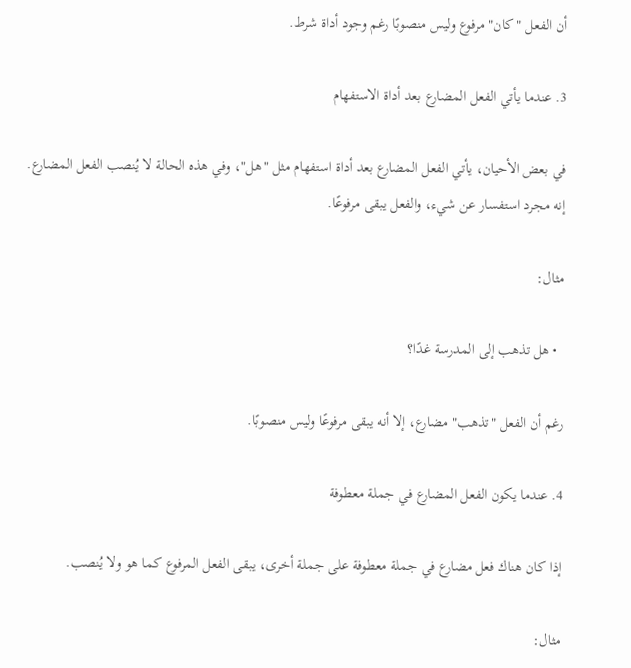أن الفعل "كان" مرفوع وليس منصوبًا رغم وجود أداة شرط.

3. عندما يأتي الفعل المضارع بعد أداة الاستفهام

في بعض الأحيان، يأتي الفعل المضارع بعد أداة استفهام مثل "هل"، وفي هذه الحالة لا يُنصب الفعل المضارع. إنه مجرد استفسار عن شيء، والفعل يبقى مرفوعًا.

مثال:

  • هل تذهب إلى المدرسة غدًا؟

رغم أن الفعل "تذهب" مضارع، إلا أنه يبقى مرفوعًا وليس منصوبًا.

4. عندما يكون الفعل المضارع في جملة معطوفة

إذا كان هناك فعل مضارع في جملة معطوفة على جملة أخرى، يبقى الفعل المرفوع كما هو ولا يُنصب.

مثال: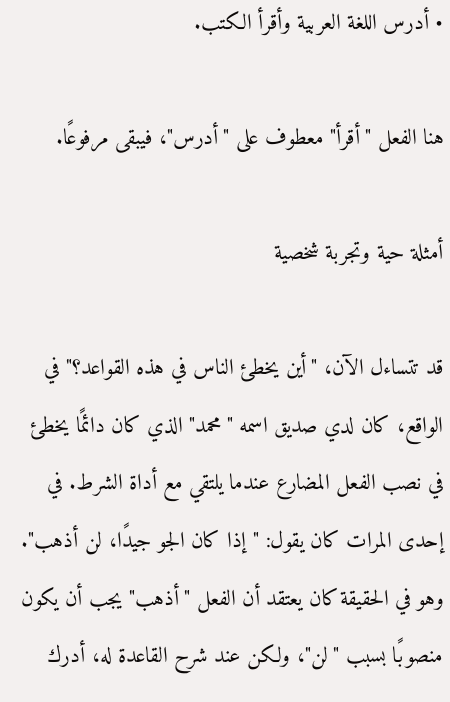• أدرس اللغة العربية وأقرأ الكتب.

هنا الفعل "أقرأ" معطوف على "أدرس"، فيبقى مرفوعًا.

أمثلة حية وتجربة شخصية

قد تتساءل الآن، "أين يخطئ الناس في هذه القواعد؟" في الواقع، كان لدي صديق اسمه "محمد" الذي كان دائمًا يخطئ في نصب الفعل المضارع عندما يلتقي مع أداة الشرط. في إحدى المرات كان يقول: "إذا كان الجو جيدًا، لن أذهب". وهو في الحقيقة كان يعتقد أن الفعل "أذهب" يجب أن يكون منصوبًا بسبب "لن"، ولكن عند شرح القاعدة له، أدرك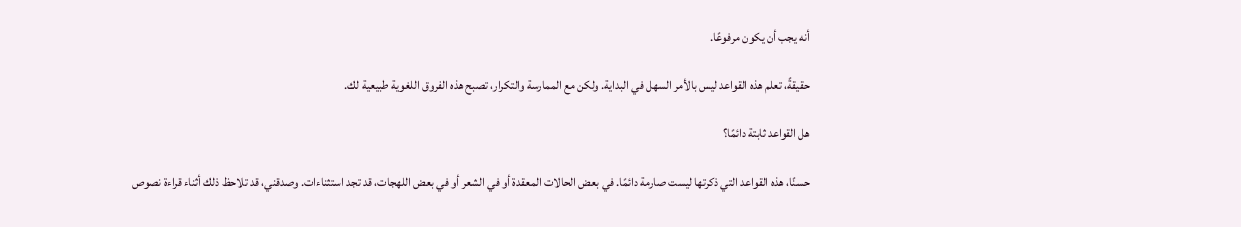أنه يجب أن يكون مرفوعًا.

حقيقةً، تعلم هذه القواعد ليس بالأمر السهل في البداية. ولكن مع الممارسة والتكرار، تصبح هذه الفروق اللغوية طبيعية لك.

هل القواعد ثابتة دائمًا؟

حسنًا، هذه القواعد التي ذكرتها ليست صارمة دائمًا. في بعض الحالات المعقدة أو في الشعر أو في بعض اللهجات، قد تجد استثناءات. وصدقني، قد تلاحظ ذلك أثناء قراءة نصوص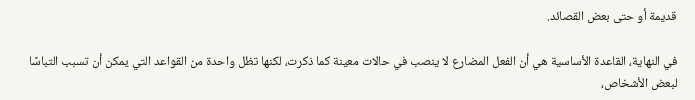قديمة أو حتى بعض القصائد.

في النهاية، القاعدة الأساسية هي أن الفعل المضارع لا ينصب في حالات معينة كما ذكرت، لكنها تظل واحدة من القواعد التي يمكن أن تسبب التباسًا لبعض الأشخاص،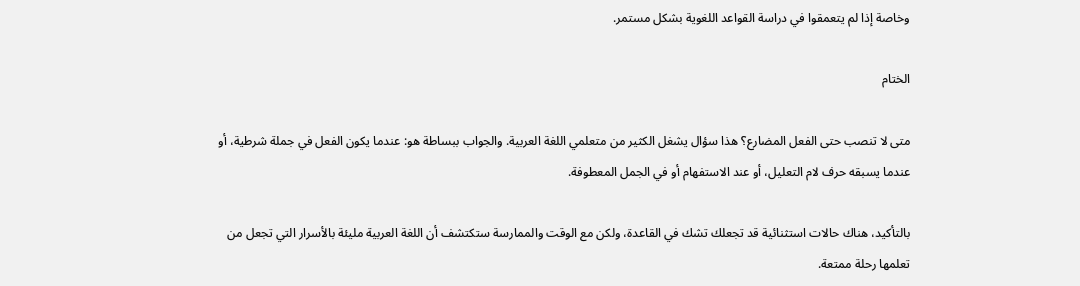وخاصة إذا لم يتعمقوا في دراسة القواعد اللغوية بشكل مستمر.

الختام

متى لا تنصب حتى الفعل المضارع؟ هذا سؤال يشغل الكثير من متعلمي اللغة العربية. والجواب ببساطة هو: عندما يكون الفعل في جملة شرطية، أو عندما يسبقه حرف لام التعليل، أو عند الاستفهام أو في الجمل المعطوفة.

بالتأكيد، هناك حالات استثنائية قد تجعلك تشك في القاعدة، ولكن مع الوقت والممارسة ستكتشف أن اللغة العربية مليئة بالأسرار التي تجعل من تعلمها رحلة ممتعة.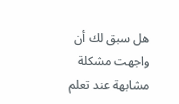هل سبق لك أن واجهت مشكلة مشابهة عند تعلم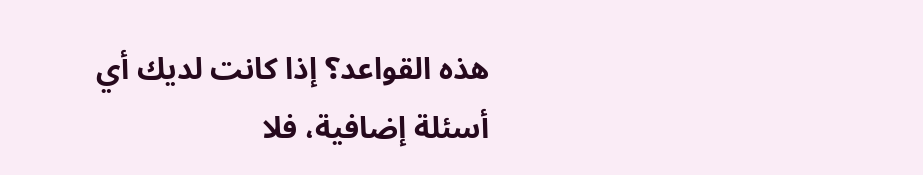هذه القواعد؟ إذا كانت لديك أي أسئلة إضافية، فلا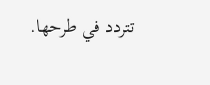تتردد في طرحها.